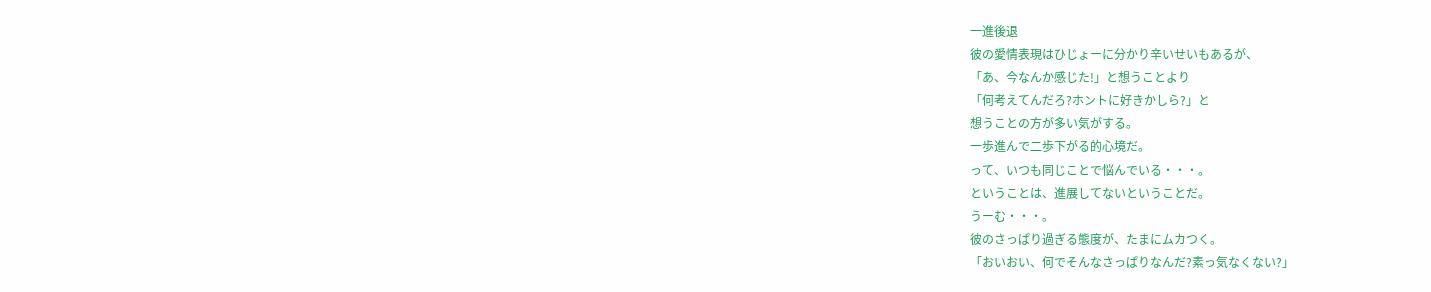一進後退
彼の愛情表現はひじょーに分かり辛いせいもあるが、
「あ、今なんか感じた!」と想うことより
「何考えてんだろ?ホントに好きかしら?」と
想うことの方が多い気がする。
一歩進んで二歩下がる的心境だ。
って、いつも同じことで悩んでいる・・・。
ということは、進展してないということだ。
うーむ・・・。
彼のさっぱり過ぎる態度が、たまにムカつく。
「おいおい、何でそんなさっぱりなんだ?素っ気なくない?」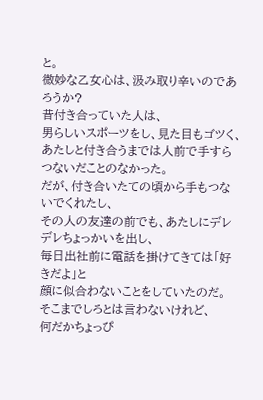と。
微妙な乙女心は、汲み取り辛いのであろうか?
昔付き合っていた人は、
男らしいスポーツをし、見た目もゴツく、
あたしと付き合うまでは人前で手すらつないだことのなかった。
だが、付き合いたての頃から手もつないでくれたし、
その人の友達の前でも、あたしにデレデレちょっかいを出し、
毎日出社前に電話を掛けてきては「好きだよ」と
顔に似合わないことをしていたのだ。
そこまでしろとは言わないけれど、
何だかちょっぴ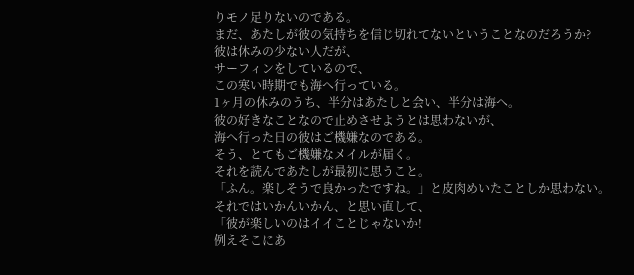りモノ足りないのである。
まだ、あたしが彼の気持ちを信じ切れてないということなのだろうか?
彼は休みの少ない人だが、
サーフィンをしているので、
この寒い時期でも海へ行っている。
1ヶ月の休みのうち、半分はあたしと会い、半分は海へ。
彼の好きなことなので止めさせようとは思わないが、
海へ行った日の彼はご機嫌なのである。
そう、とてもご機嫌なメイルが届く。
それを読んであたしが最初に思うこと。
「ふん。楽しそうで良かったですね。」と皮肉めいたことしか思わない。
それではいかんいかん、と思い直して、
「彼が楽しいのはイイことじゃないか!
例えそこにあ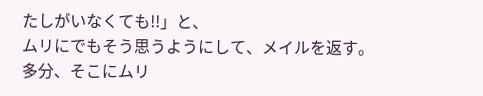たしがいなくても!!」と、
ムリにでもそう思うようにして、メイルを返す。
多分、そこにムリ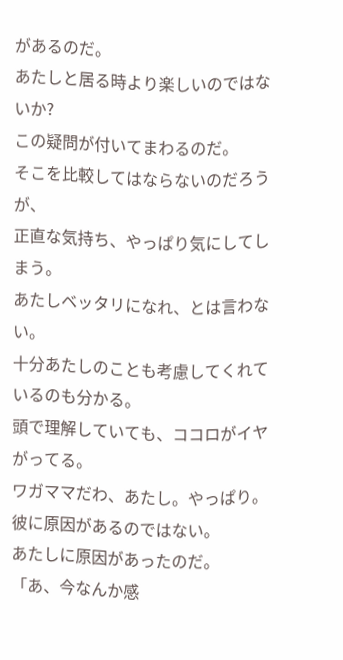があるのだ。
あたしと居る時より楽しいのではないか?
この疑問が付いてまわるのだ。
そこを比較してはならないのだろうが、
正直な気持ち、やっぱり気にしてしまう。
あたしベッタリになれ、とは言わない。
十分あたしのことも考慮してくれているのも分かる。
頭で理解していても、ココロがイヤがってる。
ワガママだわ、あたし。やっぱり。
彼に原因があるのではない。
あたしに原因があったのだ。
「あ、今なんか感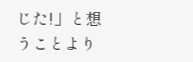じた!」と想うことより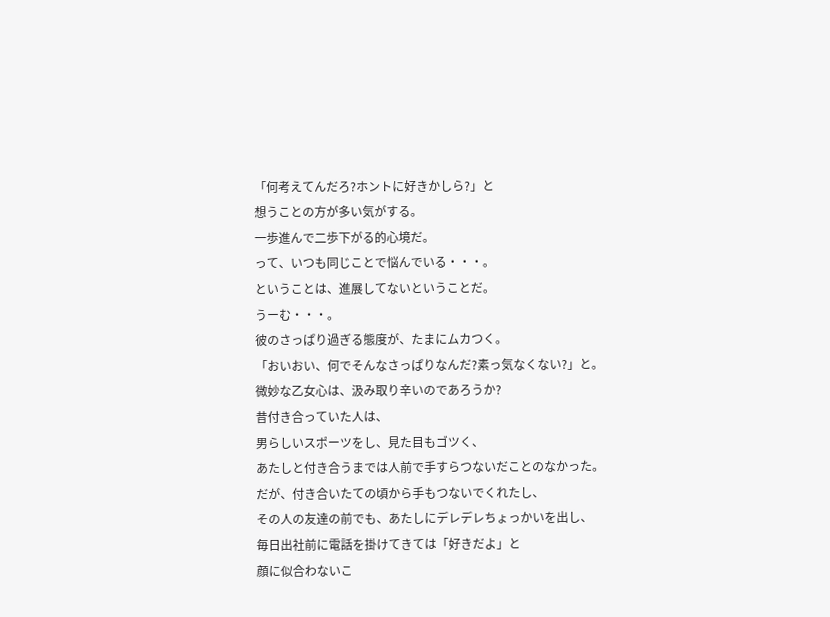「何考えてんだろ?ホントに好きかしら?」と
想うことの方が多い気がする。
一歩進んで二歩下がる的心境だ。
って、いつも同じことで悩んでいる・・・。
ということは、進展してないということだ。
うーむ・・・。
彼のさっぱり過ぎる態度が、たまにムカつく。
「おいおい、何でそんなさっぱりなんだ?素っ気なくない?」と。
微妙な乙女心は、汲み取り辛いのであろうか?
昔付き合っていた人は、
男らしいスポーツをし、見た目もゴツく、
あたしと付き合うまでは人前で手すらつないだことのなかった。
だが、付き合いたての頃から手もつないでくれたし、
その人の友達の前でも、あたしにデレデレちょっかいを出し、
毎日出社前に電話を掛けてきては「好きだよ」と
顔に似合わないこ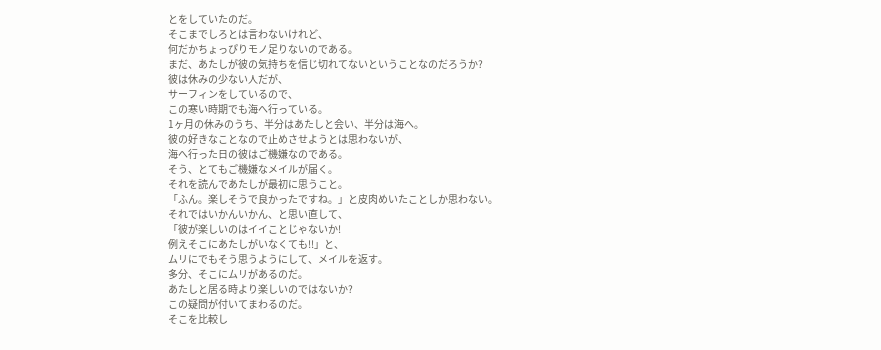とをしていたのだ。
そこまでしろとは言わないけれど、
何だかちょっぴりモノ足りないのである。
まだ、あたしが彼の気持ちを信じ切れてないということなのだろうか?
彼は休みの少ない人だが、
サーフィンをしているので、
この寒い時期でも海へ行っている。
1ヶ月の休みのうち、半分はあたしと会い、半分は海へ。
彼の好きなことなので止めさせようとは思わないが、
海へ行った日の彼はご機嫌なのである。
そう、とてもご機嫌なメイルが届く。
それを読んであたしが最初に思うこと。
「ふん。楽しそうで良かったですね。」と皮肉めいたことしか思わない。
それではいかんいかん、と思い直して、
「彼が楽しいのはイイことじゃないか!
例えそこにあたしがいなくても!!」と、
ムリにでもそう思うようにして、メイルを返す。
多分、そこにムリがあるのだ。
あたしと居る時より楽しいのではないか?
この疑問が付いてまわるのだ。
そこを比較し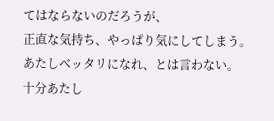てはならないのだろうが、
正直な気持ち、やっぱり気にしてしまう。
あたしベッタリになれ、とは言わない。
十分あたし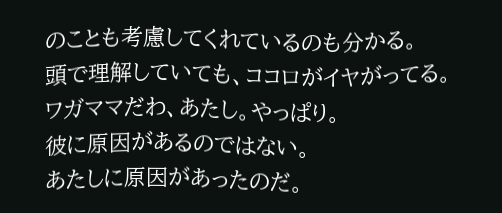のことも考慮してくれているのも分かる。
頭で理解していても、ココロがイヤがってる。
ワガママだわ、あたし。やっぱり。
彼に原因があるのではない。
あたしに原因があったのだ。